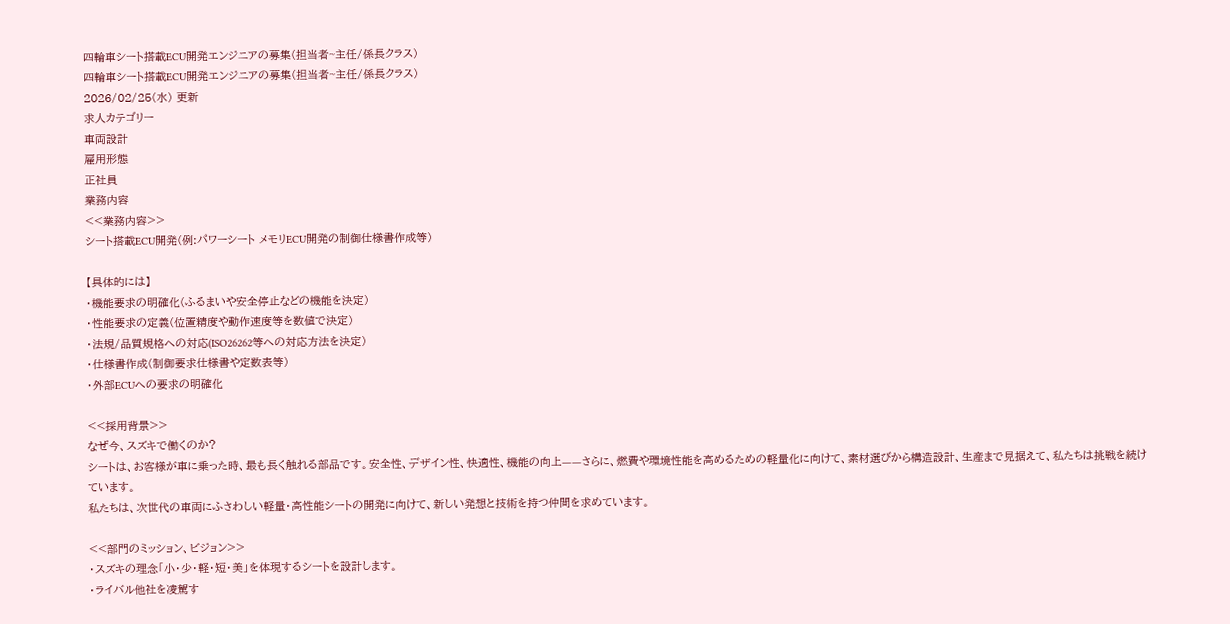四輪車シート搭載ECU開発エンジニアの募集(担当者~主任/係長クラス)
四輪車シート搭載ECU開発エンジニアの募集(担当者~主任/係長クラス)
2026/02/25(水) 更新
求人カテゴリー
車両設計
雇用形態
正社員
業務内容
<<業務内容>>
シート搭載ECU開発(例:パワーシート メモリECU開発の制御仕様書作成等)

【具体的には】
・機能要求の明確化(ふるまいや安全停止などの機能を決定)
・性能要求の定義(位置精度や動作速度等を数値で決定)
・法規/品質規格への対応(ISO26262等への対応方法を決定)
・仕様書作成(制御要求仕様書や定数表等)
・外部ECUへの要求の明確化

<<採用背景>>
なぜ今、スズキで働くのか?
シートは、お客様が車に乗った時、最も長く触れる部品です。安全性、デザイン性、快適性、機能の向上——さらに、燃費や環境性能を高めるための軽量化に向けて、素材選びから構造設計、生産まで見据えて、私たちは挑戦を続けています。
私たちは、次世代の車両にふさわしい軽量・高性能シートの開発に向けて、新しい発想と技術を持つ仲間を求めています。

<<部門のミッション、ビジョン>>
・スズキの理念「小・少・軽・短・美」を体現するシートを設計します。
・ライバル他社を凌駕す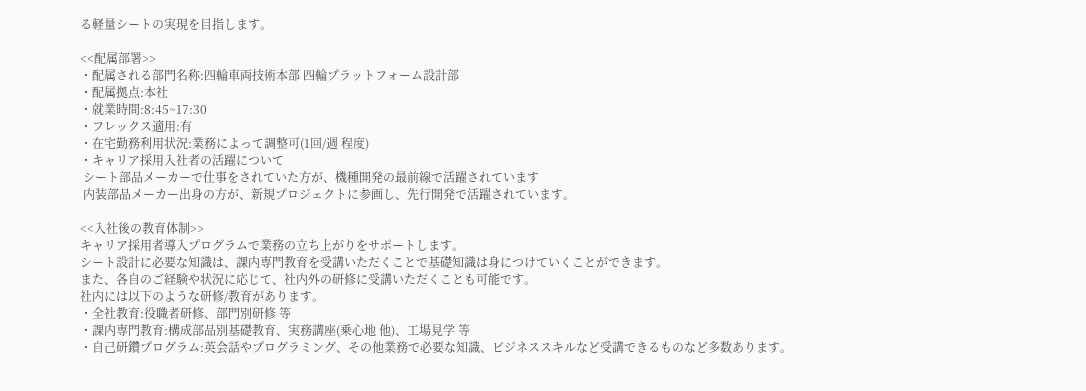る軽量シートの実現を目指します。

<<配属部署>>
・配属される部門名称:四輪車両技術本部 四輪プラットフォーム設計部
・配属拠点:本社
・就業時間:8:45~17:30
・フレックス適用:有
・在宅勤務利用状況:業務によって調整可(1回/週 程度)
・キャリア採用入社者の活躍について
 シート部品メーカーで仕事をされていた方が、機種開発の最前線で活躍されています
 内装部品メーカー出身の方が、新規プロジェクトに参画し、先行開発で活躍されています。

<<入社後の教育体制>>
キャリア採用者導入プログラムで業務の立ち上がりをサポートします。
シート設計に必要な知識は、課内専門教育を受講いただくことで基礎知識は身につけていくことができます。
また、各自のご経験や状況に応じて、社内外の研修に受講いただくことも可能です。
社内には以下のような研修/教育があります。
・全社教育:役職者研修、部門別研修 等
・課内専門教育:構成部品別基礎教育、実務講座(乗心地 他)、工場見学 等
・自己研鑽プログラム:英会話やプログラミング、その他業務で必要な知識、ビジネススキルなど受講できるものなど多数あります。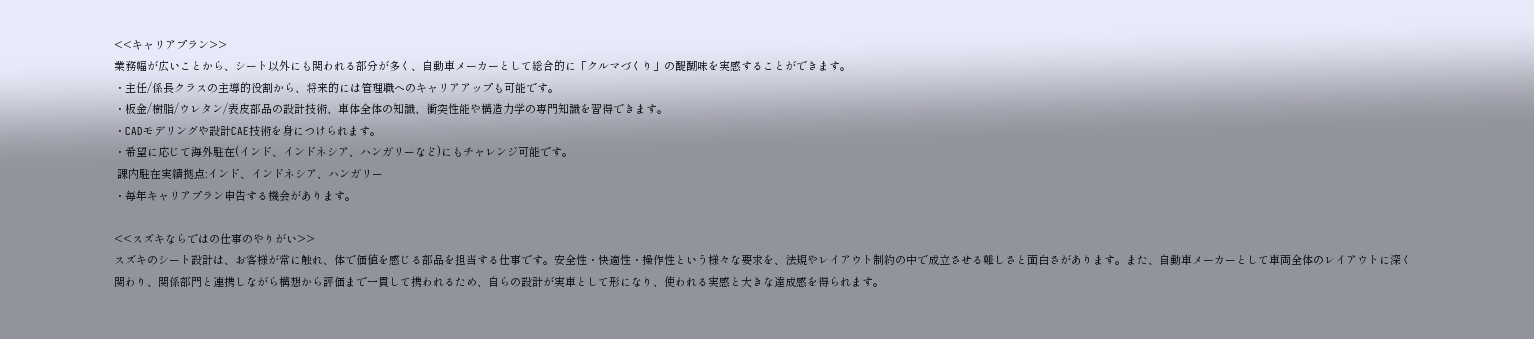<<キャリアプラン>>
業務幅が広いことから、シート以外にも関われる部分が多く、自動車メーカーとして総合的に「クルマづくり」の醍醐味を実感することができます。
・主任/係長クラスの主導的役割から、将来的には管理職へのキャリアアップも可能です。
・板金/樹脂/ウレタン/表皮部品の設計技術、車体全体の知識、衝突性能や構造力学の専門知識を習得できます。
・CADモデリングや設計CAE技術を身につけられます。
・希望に応じて海外駐在(インド、インドネシア、ハンガリーなど)にもチャレンジ可能です。
 課内駐在実績拠点:インド、インドネシア、ハンガリー
・毎年キャリアプラン申告する機会があります。

<<スズキならではの仕事のやりがい>>
スズキのシート設計は、お客様が常に触れ、体で価値を感じる部品を担当する仕事です。安全性・快適性・操作性という様々な要求を、法規やレイアウト制約の中で成立させる難しさと面白さがあります。また、自動車メーカーとして車両全体のレイアウトに深く関わり、関係部門と連携しながら構想から評価まで一貫して携われるため、自らの設計が実車として形になり、使われる実感と大きな達成感を得られます。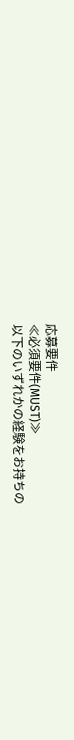応募要件
≪必須要件(MUST)≫
以下のいずれかの経験をお持ちの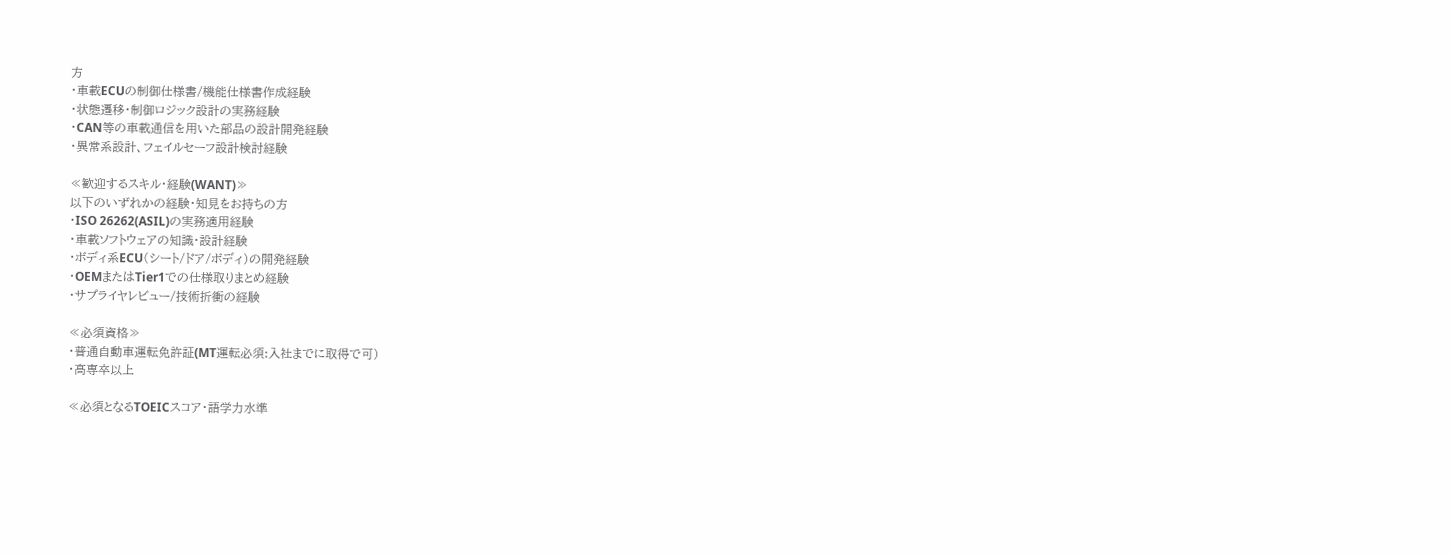方
・車載ECUの制御仕様書/機能仕様書作成経験
・状態遷移・制御ロジック設計の実務経験
・CAN等の車載通信を用いた部品の設計開発経験
・異常系設計、フェイルセーフ設計検討経験

≪歓迎するスキル・経験(WANT)≫
以下のいずれかの経験・知見をお持ちの方
・ISO 26262(ASIL)の実務適用経験
・車載ソフトウェアの知識・設計経験
・ボディ系ECU(シート/ドア/ボディ)の開発経験
・OEMまたはTier1での仕様取りまとめ経験
・サプライヤレビュー/技術折衝の経験

≪必須資格≫
・普通自動車運転免許証(MT運転必須:入社までに取得で可)
・高専卒以上

≪必須となるTOEICスコア・語学力水準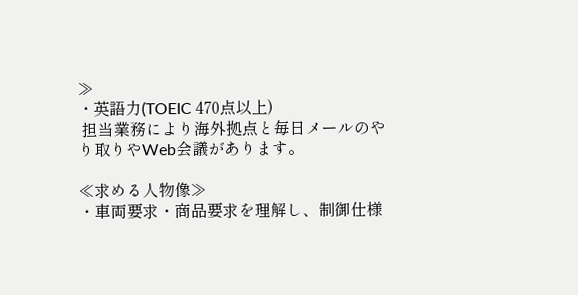≫
・英語力(TOEIC 470点以上)
 担当業務により海外拠点と毎日メールのやり取りやWeb会議があります。

≪求める人物像≫
・車両要求・商品要求を理解し、制御仕様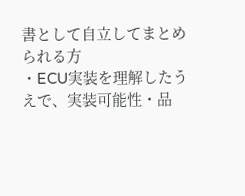書として自立してまとめられる方
・ECU実装を理解したうえで、実装可能性・品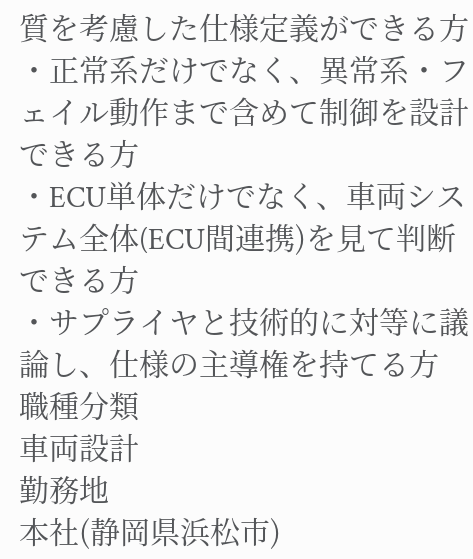質を考慮した仕様定義ができる方
・正常系だけでなく、異常系・フェイル動作まで含めて制御を設計できる方
・ECU単体だけでなく、車両システム全体(ECU間連携)を見て判断できる方
・サプライヤと技術的に対等に議論し、仕様の主導権を持てる方
職種分類
車両設計
勤務地
本社(静岡県浜松市)